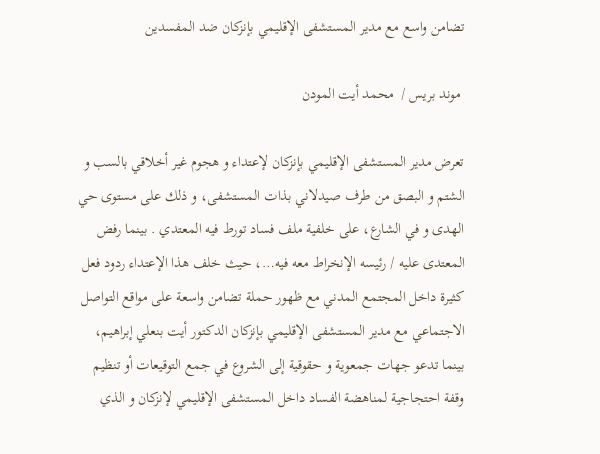تضامن واسع مع مدير المستشفى الإقليمي بإنزكان ضد المفسدين

 موند بريس /  محمد أيت المودن

تعرض مدير المستشفى الإقليمي بإنزكان لإعتداء و هجوم غير أخلاقي بالسب و الشتم و البصق من طرف صيدلاني بذات المستشفى، و ذلك على مستوى حي الهدى و في الشارع، على خلفية ملف فساد تورط فيه المعتدي . بينما رفض المعتدى عليه / رئيسه الإنخراط معه فيه…، حيث خلف هذا الإعتداء ردود فعل كثيرة داخل المجتمع المدني مع ظهور حملة تضامن واسعة على مواقع التواصل الاجتماعي مع مدير المستشفى الإقليمي بإنزكان الدكتور أيت بنعلي إبراهيم، بينما تدعو جهات جمعوية و حقوقية إلى الشروع في جمع التوقيعات أو تنظيم وقفة احتجاجية لمناهضة الفساد داخل المستشفى الإقليمي لإنزكان و الذي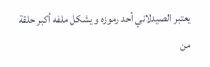يعتبر الصيدلاني أحد رموزه و يشكل ملفه أكبر حلقة من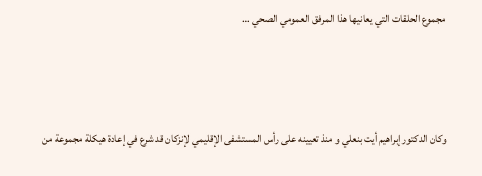مجموع الحلقات التي يعانيها هذا المرفق العمومي الصحي …



وكان الدكتور إبراهيم أيت بنعلي و منذ تعيينه على رأس المستشفى الإقليمي لإنزكان قد شرع في إعادة هيكلة مجموعة من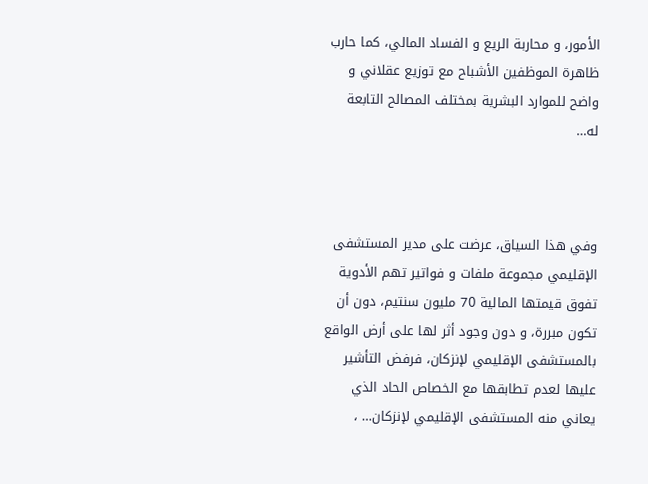الأمور، و محاربة الريع و الفساد المالي، كما حارب ظاهرة الموظفين الأشباح مع توزيع عقلاني و واضح للموارد البشرية بمختلف المصالح التابعة له…



وفي هذا السياق، عرضت على مدير المستشفى الإقليمي مجموعة ملفات و فواتير تهم الأدوية تفوق قيمتها المالية 70 مليون سنتيم، دون أن تكون مبررة، و دون وجود أثر لها على أرض الواقع بالمستشفى الإقليمي لإنزكان، فرفض التأشير عليها لعدم تطابقها مع الخصاص الحاد الذي يعاني منه المستشفى الإقليمي لإنزكان… ،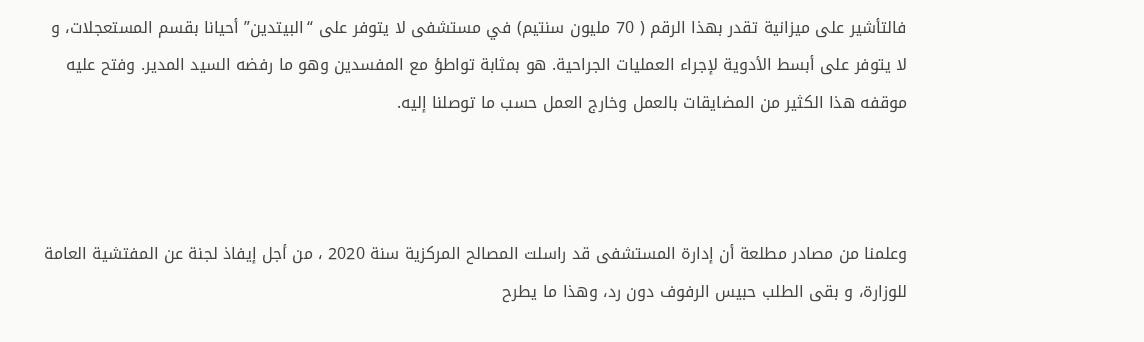فالتأشير على ميزانية تقدر بهذا الرقم ( 70 مليون سنتيم) في مستشفى لا يتوفر على “البيتدين” أحيانا بقسم المستعجلات، و لا يتوفر على أبسط الأدوية لإجراء العمليات الجراحية. هو بمثابة تواطؤ مع المفسدين وهو ما رفضه السيد المدير. وفتح عليه موقفه هذا الكثير من المضايقات بالعمل وخارج العمل حسب ما توصلنا إليه.



وعلمنا من مصادر مطلعة أن إدارة المستشفى قد راسلت المصالح المركزية سنة 2020 ، من أجل إيفاذ لجنة عن المفتشية العامة للوزارة، و بقى الطلب حبيس الرفوف دون رد، وهذا ما يطرح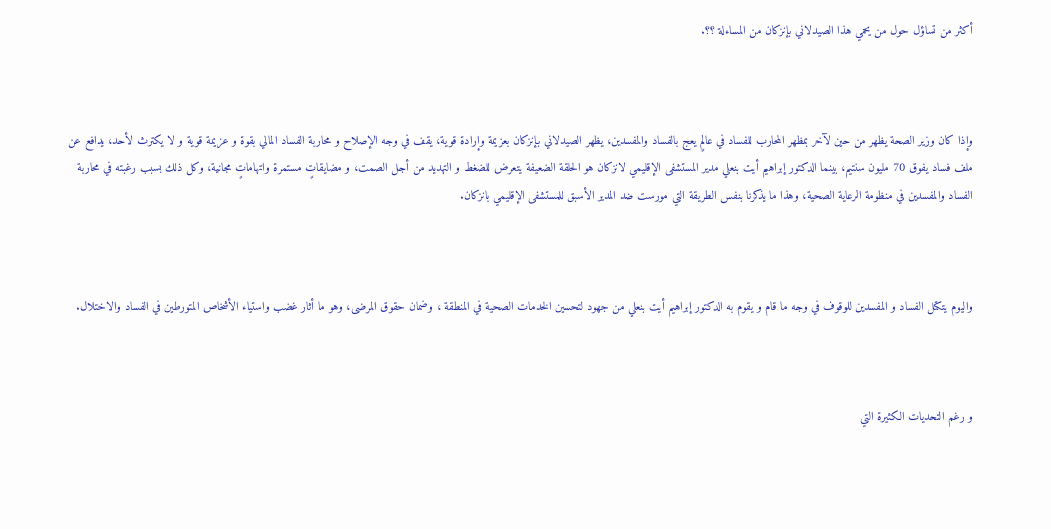أكثر من تساؤل حول من يحمي هذا الصيدلاني بإنزكان من المساءلة ؟؟.



وإذا كان وزير الصحة يظهر من حين لآخر بمظهر المحارب للفساد في عالمٍ يعج بالفساد والمفسدين، يظهر الصيدلاني بإنزكان بعزيمة وإرادة قوية، يقف في وجه الإصلاح و محاربة الفساد المالي بقوة و عزيمة قوية و لا يكترث لأحد، يدافع عن ملف فساد يفوق 70 مليون سنتيم، بينما الدكتور إبراهيم أيت بنعلي مدير المستشفى الإقليمي لانزكان هو الحلقة الضعيفة يتعرض للضغط و التهديد من أجل الصمت، و مضايقاتٍ مستمرة واتهاماتٍ مجانية، وكل ذلك بسبب رغبته في محاربة الفساد والمفسدين في منظومة الرعاية الصحية، وهذا ما يذكرنا بنفس الطريقة التي مورست ضد المدير الأسبق للمستشفى الإقليمي بانزكان.



واليوم يتكتل الفساد و المفسدين للوقوف في وجه ما قام و يقوم به الدكتور إبراهيم أيت بنعلي من جهود لتحسين الخدمات الصحية في المنطقة ، وضمان حقوق المرضى، وهو ما أثار غضب واستياء الأشخاص المتورطين في الفساد والاختلال.



و رغم التحديات الكثيرة التي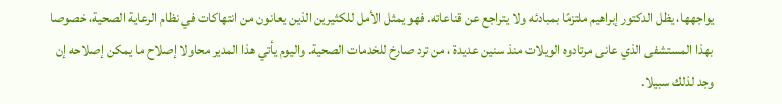يواجهها، يظل الدكتور إبراهيم ملتزمًا بمبادئه ولا يتراجع عن قناعاته. فهو يمثل الأمل للكثيرين الذين يعانون من انتهاكات في نظام الرعاية الصحية، خصوصا بهذا المستشفى الذي عانى مرتادوه الويلات منذ سنين عديدة ، من ترد صارخ للخدمات الصحية. واليوم يأتي هذا المدير محاولا إصلاح ما يمكن إصلاحه إن وجد لذلك سبيلا.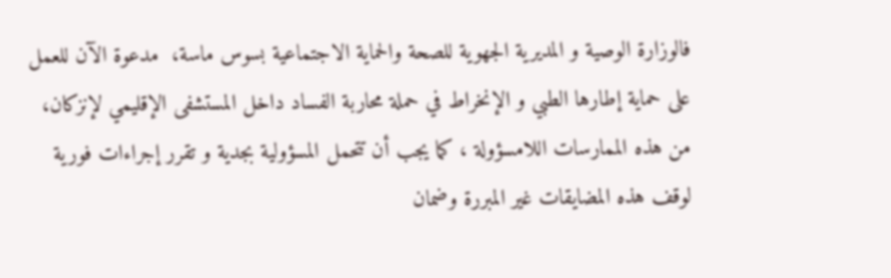فالوزارة الوصية و المديرية الجهوية للصحة والحماية الاجتماعية بسوس ماسة،  مدعوة الآن للعمل على حماية إطارها الطبي و الإنخراط في حملة محاربة الفساد داخل المستشفى الإقليمي لإنزكان، من هذه الممارسات اللامسؤولة ، كما يجب أن تتحمل المسؤولية بجدية و تقرر إجراءات فورية لوقف هذه المضايقات غير المبررة وضمان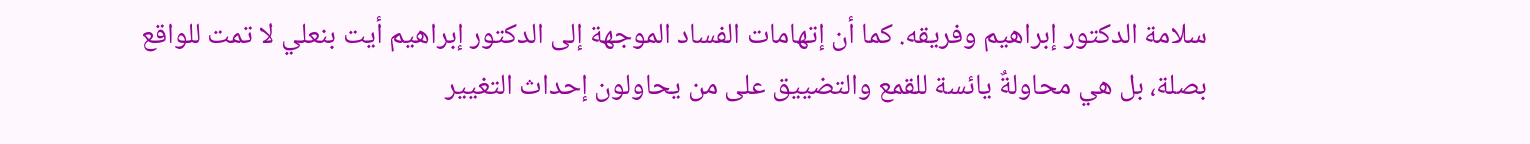سلامة الدكتور إبراهيم وفريقه. كما أن إتهامات الفساد الموجهة إلى الدكتور إبراهيم أيت بنعلي لا تمت للواقع بصلة، بل هي محاولةٌ يائسة للقمع والتضييق على من يحاولون إحداث التغيير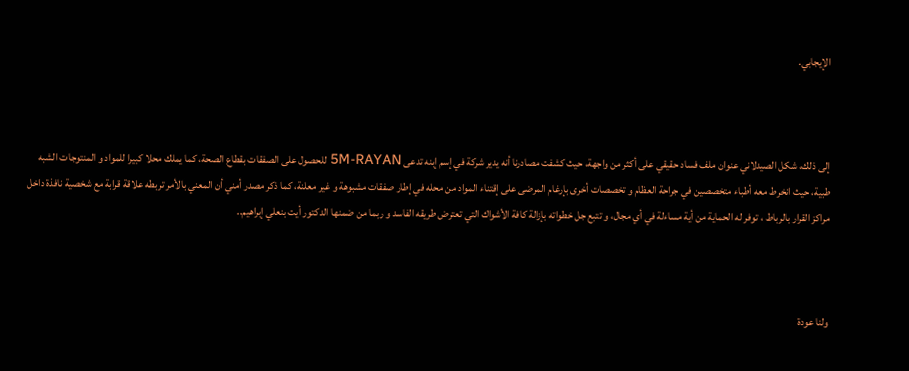الإيجابي.



إلى ذلك، شكل الصيدلاني عنوان ملف فساد حقيقي على أكثر من واجهة، حيث كشفت مصادرنا أنه يدير شركة في إسم إبنه تدعى 5M-RAYAN للحصول على الصفقات بقطاع الصحة، كما يملك محلا كبيرا للمواد و المنتوجات الشبه طبية، حيث انخرط معه أطباء متخصصين في جراحة العظام و تخصصات أخرى بإرغام المرضى على إقتناء المواد من محله في إطار صفقات مشبوهة و غير معلنة، كما ذكر مصدر أمني أن المعني بالأمر تربطه علاقة قرابة مع شخصية نافذة داخل مراكز القرار بالرباط ، توفر له الحماية من أية مساءلة في أي مجال، و تتبع جل خطواته بإزالة كافة الأشواك التي تعترض طريقه الفاسد و ربما من ضمنها الدكتور أيت بنعلي إبراهيم..



ولنا عودة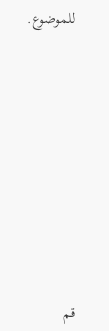للموضوع.













قم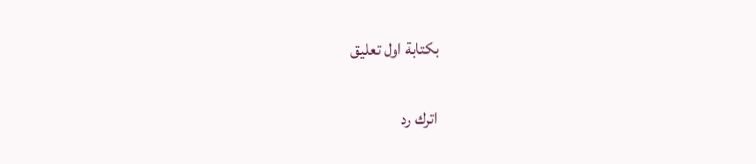بكتابة اول تعليق

اترك رد